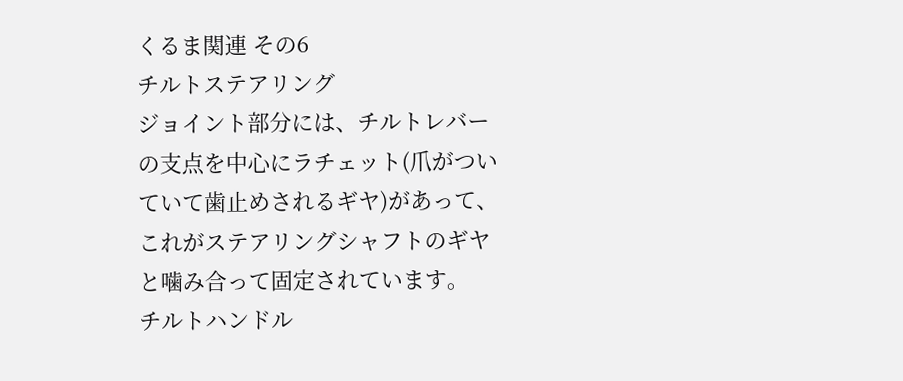くるま関連 その6
チルトステアリング
ジョイント部分には、チルトレバーの支点を中心にラチェット(爪がついていて歯止めされるギヤ)があって、これがステアリングシャフトのギヤと噛み合って固定されています。
チルトハンドル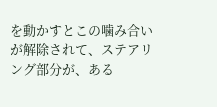を動かすとこの噛み合いが解除されて、ステアリング部分が、ある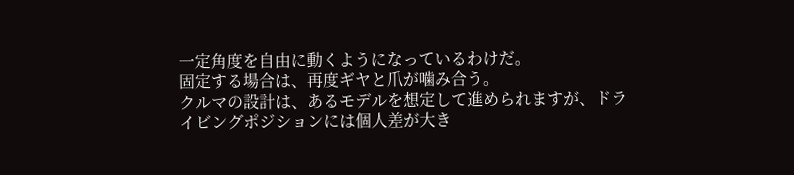一定角度を自由に動くようになっているわけだ。
固定する場合は、再度ギヤと爪が噛み合う。
クルマの設計は、あるモデルを想定して進められますが、ドライビングポジションには個人差が大き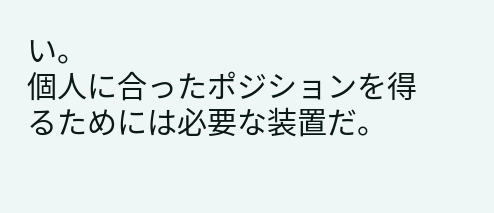い。
個人に合ったポジションを得るためには必要な装置だ。